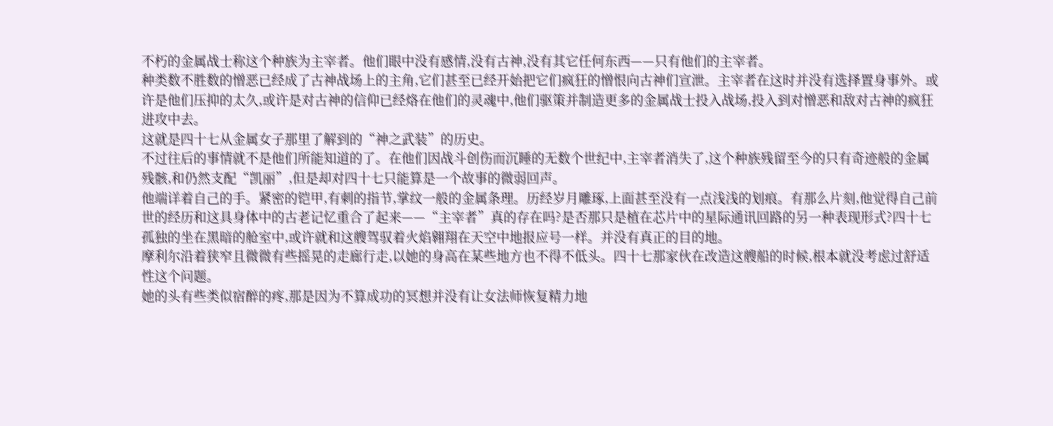不朽的金属战士称这个种族为主宰者。他们眼中没有感情,没有古神,没有其它任何东西——只有他们的主宰者。
种类数不胜数的憎恶已经成了古神战场上的主角,它们甚至已经开始把它们疯狂的憎恨向古神们宣泄。主宰者在这时并没有选择置身事外。或许是他们压抑的太久,或许是对古神的信仰已经烙在他们的灵魂中,他们驱策并制造更多的金属战士投入战场,投入到对憎恶和敌对古神的疯狂进攻中去。
这就是四十七从金属女子那里了解到的“神之武装”的历史。
不过往后的事情就不是他们所能知道的了。在他们因战斗创伤而沉睡的无数个世纪中,主宰者消失了,这个种族残留至今的只有奇迹般的金属残骸,和仍然支配“凯丽”,但是却对四十七只能算是一个故事的微弱回声。
他端详着自己的手。紧密的铠甲,有刺的指节,掌纹一般的金属条理。历经岁月雕琢,上面甚至没有一点浅浅的划痕。有那么片刻,他觉得自己前世的经历和这具身体中的古老记忆重合了起来——“主宰者”真的存在吗?是否那只是植在芯片中的星际通讯回路的另一种表现形式?四十七孤独的坐在黑暗的舱室中,或许就和这艘驾驭着火焰翱翔在天空中地报应号一样。并没有真正的目的地。
摩利尔沿着狭窄且微微有些摇晃的走廊行走,以她的身高在某些地方也不得不低头。四十七那家伙在改造这艘船的时候,根本就没考虑过舒适性这个问题。
她的头有些类似宿醉的疼,那是因为不算成功的冥想并没有让女法师恢复精力地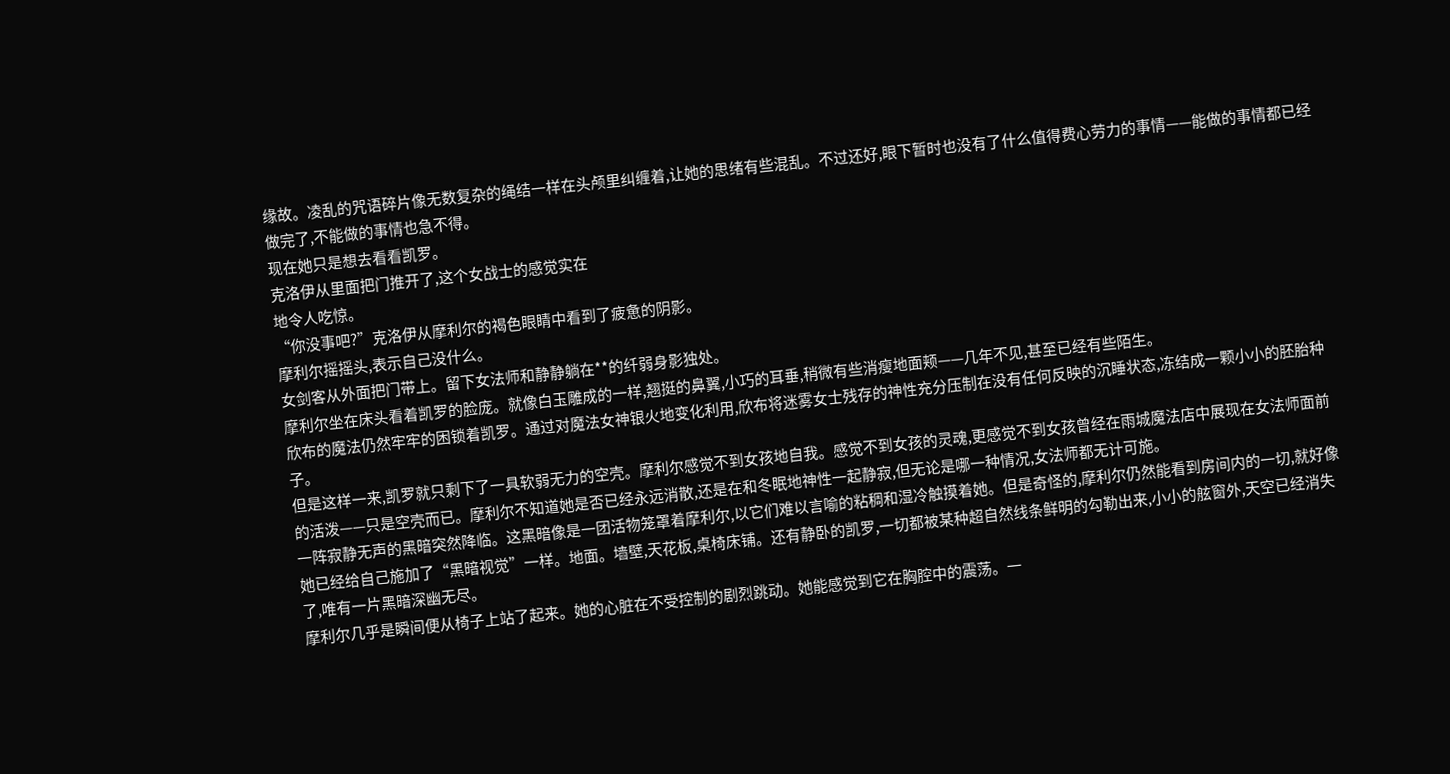缘故。凌乱的咒语碎片像无数复杂的绳结一样在头颅里纠缠着,让她的思绪有些混乱。不过还好,眼下暂时也没有了什么值得费心劳力的事情——能做的事情都已经做完了,不能做的事情也急不得。
现在她只是想去看看凯罗。
克洛伊从里面把门推开了,这个女战士的感觉实在
地令人吃惊。
“你没事吧?”克洛伊从摩利尔的褐色眼睛中看到了疲惫的阴影。
摩利尔摇摇头,表示自己没什么。
女剑客从外面把门带上。留下女法师和静静躺在**的纤弱身影独处。
摩利尔坐在床头看着凯罗的脸庞。就像白玉雕成的一样,翘挺的鼻翼,小巧的耳垂,稍微有些消瘦地面颊——几年不见,甚至已经有些陌生。
欣布的魔法仍然牢牢的困锁着凯罗。通过对魔法女神银火地变化利用,欣布将迷雾女士残存的神性充分压制在没有任何反映的沉睡状态,冻结成一颗小小的胚胎种子。
但是这样一来,凯罗就只剩下了一具软弱无力的空壳。摩利尔感觉不到女孩地自我。感觉不到女孩的灵魂,更感觉不到女孩曾经在雨城魔法店中展现在女法师面前的活泼——只是空壳而已。摩利尔不知道她是否已经永远消散,还是在和冬眠地神性一起静寂,但无论是哪一种情况,女法师都无计可施。
一阵寂静无声的黑暗突然降临。这黑暗像是一团活物笼罩着摩利尔,以它们难以言喻的粘稠和湿冷触摸着她。但是奇怪的,摩利尔仍然能看到房间内的一切,就好像她已经给自己施加了“黑暗视觉”一样。地面。墙壁,天花板,桌椅床铺。还有静卧的凯罗,一切都被某种超自然线条鲜明的勾勒出来,小小的舷窗外,天空已经消失了,唯有一片黑暗深幽无尽。
摩利尔几乎是瞬间便从椅子上站了起来。她的心脏在不受控制的剧烈跳动。她能感觉到它在胸腔中的震荡。一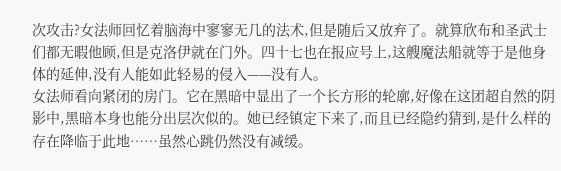次攻击?女法师回忆着脑海中寥寥无几的法术,但是随后又放弃了。就算欣布和圣武士们都无暇他顾,但是克洛伊就在门外。四十七也在报应号上,这艘魔法船就等于是他身体的延伸,没有人能如此轻易的侵入——没有人。
女法师看向紧闭的房门。它在黑暗中显出了一个长方形的轮廓,好像在这团超自然的阴影中,黑暗本身也能分出层次似的。她已经镇定下来了,而且已经隐约猜到,是什么样的存在降临于此地……虽然心跳仍然没有减缓。